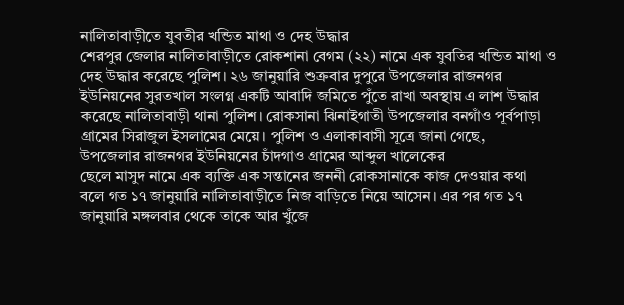নালিতাবাড়ীতে যুবতীর খন্ডিত মাথা ও দেহ উদ্ধার
শেরপুর জেলার নালিতাবাড়ীতে রোকশানা বেগম (২২) নামে এক যুবতির খন্ডিত মাথা ও
দেহ উদ্ধার করেছে পুলিশ। ২৬ জানুয়ারি শুক্রবার দুপুরে উপজেলার রাজনগর
ইউনিয়নের সুরতখাল সংলগ্ন একটি আবাদি জমিতে পুঁতে রাখা অবস্থায় এ লাশ উদ্ধার
করেছে নালিতাবাড়ী থানা পুলিশ। রোকসানা ঝিনাইগাতী উপজেলার বনগাঁও পূর্বপাড়া
গ্রামের সিরাজুল ইসলামের মেয়ে। পুলিশ ও এলাকাবাসী সূত্রে জানা গেছে,
উপজেলার রাজনগর ইউনিয়নের চাঁদগাও গ্রামের আব্দুল খালেকের
ছেলে মাসুদ নামে এক ব্যক্তি এক সন্তানের জননী রোকসানাকে কাজ দেওয়ার কথা
বলে গত ১৭ জানুয়ারি নালিতাবাড়ীতে নিজ বাড়িতে নিয়ে আসেন। এর পর গত ১৭
জানুয়ারি মঙ্গলবার থেকে তাকে আর খুঁজে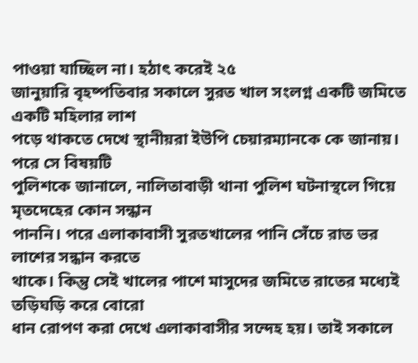পাওয়া যাচ্ছিল না। হঠাৎ করেই ২৫
জানুয়ারি বৃহষ্পতিবার সকালে সুরত খাল সংলগ্ন একটি জমিতে একটি মহিলার লাশ
পড়ে থাকতে দেখে স্থানীয়রা ইউপি চেয়ারম্যানকে কে জানায়। পরে সে বিষয়টি
পুলিশকে জানালে, নালিতাবাড়ী থানা পুলিশ ঘটনাস্থলে গিয়ে মৃতদেহের কোন সন্ধান
পাননি। পরে এলাকাবাসী সুরতখালের পানি সেঁচে রাত ভর লাশের সন্ধান করতে
থাকে। কিন্তু সেই খালের পাশে মাসুদের জমিতে রাতের মধ্যেই তড়িঘড়ি করে বোরো
ধান রোপণ করা দেখে এলাকাবাসীর সন্দেহ হয়। তাই সকালে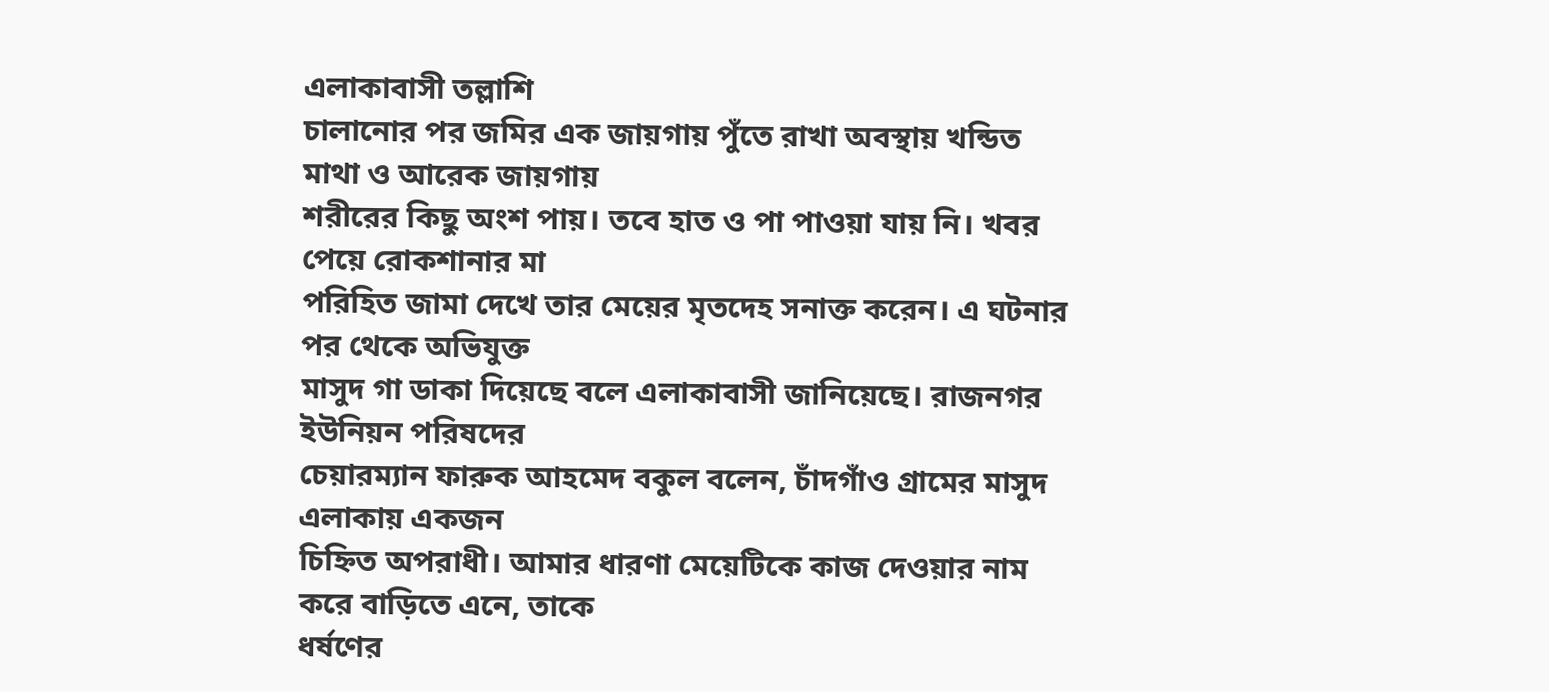এলাকাবাসী তল্লাশি
চালানোর পর জমির এক জায়গায় পুঁতে রাখা অবস্থায় খন্ডিত মাথা ও আরেক জায়গায়
শরীরের কিছু অংশ পায়। তবে হাত ও পা পাওয়া যায় নি। খবর পেয়ে রোকশানার মা
পরিহিত জামা দেখে তার মেয়ের মৃতদেহ সনাক্ত করেন। এ ঘটনার পর থেকে অভিযুক্ত
মাসুদ গা ডাকা দিয়েছে বলে এলাকাবাসী জানিয়েছে। রাজনগর ইউনিয়ন পরিষদের
চেয়ারম্যান ফারুক আহমেদ বকুল বলেন, চাঁদগাঁও গ্রামের মাসুদ এলাকায় একজন
চিহ্নিত অপরাধী। আমার ধারণা মেয়েটিকে কাজ দেওয়ার নাম করে বাড়িতে এনে, তাকে
ধর্ষণের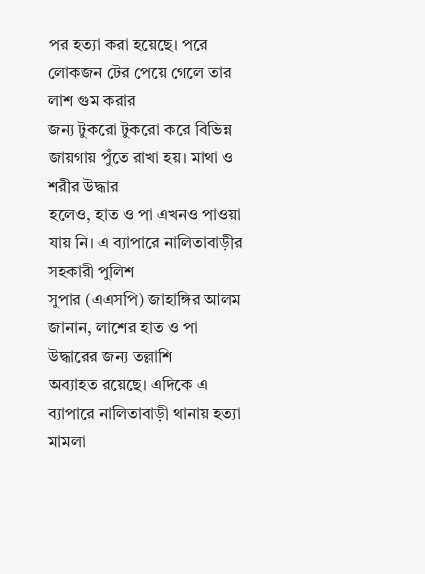পর হত্যা করা হয়েছে। পরে লোকজন টের পেয়ে গেলে তার লাশ গুম করার
জন্য টুকরো টুকরো করে বিভিন্ন জায়গায় পুঁতে রাখা হয়। মাথা ও শরীর উদ্ধার
হলেও, হাত ও পা এখনও পাওয়া যায় নি। এ ব্যাপারে নালিতাবাড়ীর সহকারী পুলিশ
সুপার (এএসপি) জাহাঙ্গির আলম জানান, লাশের হাত ও পা উদ্ধারের জন্য তল্লাশি
অব্যাহত রয়েছে। এদিকে এ ব্যাপারে নালিতাবাড়ী থানায় হত্যা মামলা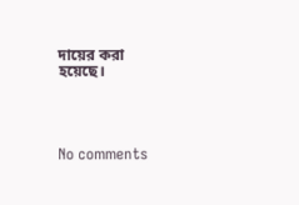দায়ের করা
হয়েছে।




No comments